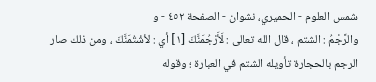شمس العلوم - الحميري، نشوان - الصفحة ٤٥٢ - و
والرَّجْمُ : الشتم ، قال الله تعالى : لَأَرْجُمَنَّكَ [١] أي : لأشْتُمَنَّكَ ، ومن ذلك صار الرجم بالحجارة تأويله الشتم في العبارة ؛ وقوله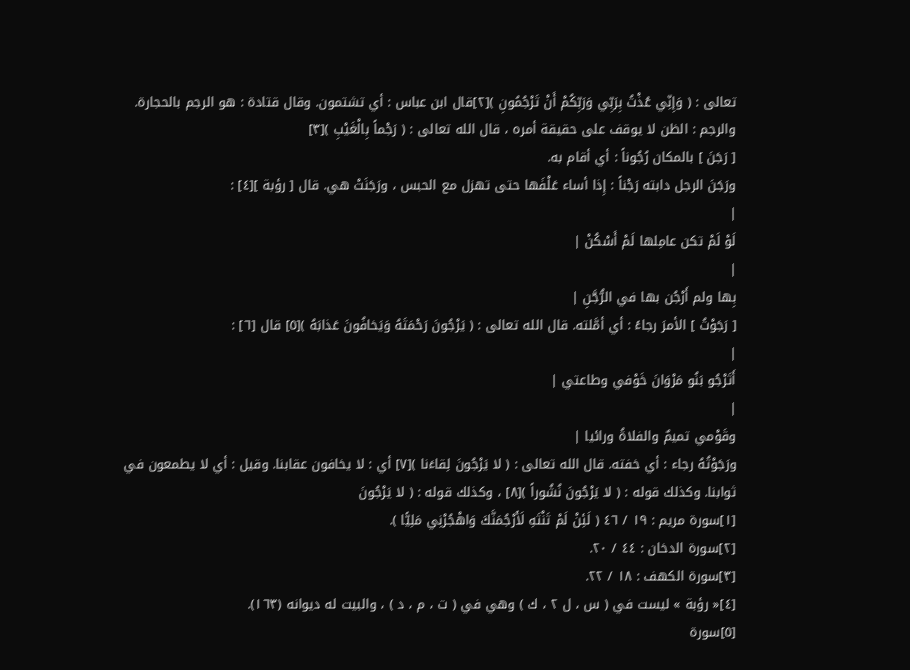تعالى : ( وَإِنِّي عُذْتُ بِرَبِّي وَرَبِّكُمْ أَنْ تَرْجُمُونِ )[٢]قال ابن عباس : أي تشتمون. وقال قتادة : هو الرجم بالحجارة.
والرجم : الظن لا يوقف على حقيقة أمره ، قال الله تعالى : ( رَجْماً بِالْغَيْبِ )[٣]
[ رَجَنَ ] بالمكان رُجُوناً : أي أقام به.
ورَجَنَ الرجل دابته رَجْناً : إِذا أساء عَلْفَها حتى تهزل مع الحبس ، ورَجَنَتْ هي. قال [ رؤبة ][٤] :
|
لَوْ لَمْ تكن عامِلها لَمْ أَسْكُنْ |
|
بِها ولم أَرْجُن بها في الرُّجَّنِ |
[ رَجَوْتُ ] الأمرَ رجاءً : أي أمَّلته. قال الله تعالى : ( يَرْجُونَ رَحْمَتَهُ وَيَخافُونَ عَذابَهُ )[٥] قال [٦] :
|
أَتَرْجُو بَنُو مَرْوَانَ خَوْفي وطاعتي |
|
وقَوْمي تميمٌ والفلاةُ ورائيا |
ورَجَوْتُهُ رجاء : أي خفته. قال الله تعالى : ( لا يَرْجُونَ لِقاءَنا )[٧] أي : لا يخافون عقابنا. وقيل : أي لا يطمعون في ثوابنا. وكذلك قوله : ( لا يَرْجُونَ نُشُوراً )[٨] ، وكذلك قوله : ( لا يَرْجُونَ
[١]سورة مريم : ١٩ / ٤٦ ( لَئِنْ لَمْ تَنْتَهِ لَأَرْجُمَنَّكَ وَاهْجُرْنِي مَلِيًّا ).
[٢]سورة الدخان : ٤٤ / ٢٠.
[٣]سورة الكهف : ١٨ / ٢٢.
[٤]« رؤبة » ليست في ( س ، ل ٢ ، ك ) وهي في ( ت ، م ، د ) ، والبيت له ديوانه (١٦٣).
[٥]سورة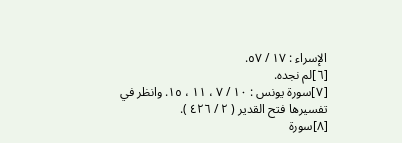الإسراء : ١٧ / ٥٧.
[٦]لم نجده.
[٧]سورة يونس : ١٠ / ٧ ، ١١ ، ١٥. وانظر في تفسيرها فتح القدير ( ٢ / ٤٢٦ ).
[٨]سورة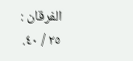الفرقان : ٢٥ / ٤٠.